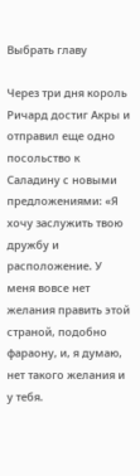Выбрать главу

Через три дня король Ричард достиг Акры и отправил еще одно посольство к Саладину с новыми предложениями: «Я хочу заслужить твою дружбу и расположение. У меня вовсе нет желания править этой страной, подобно фараону, и, я думаю, нет такого желания и у тебя.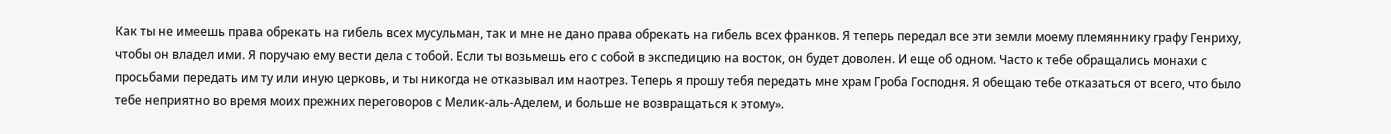Как ты не имеешь права обрекать на гибель всех мусульман, так и мне не дано права обрекать на гибель всех франков. Я теперь передал все эти земли моему племяннику графу Генриху, чтобы он владел ими. Я поручаю ему вести дела с тобой. Если ты возьмешь его с собой в экспедицию на восток, он будет доволен. И еще об одном. Часто к тебе обращались монахи с просьбами передать им ту или иную церковь, и ты никогда не отказывал им наотрез. Теперь я прошу тебя передать мне храм Гроба Господня. Я обещаю тебе отказаться от всего, что было тебе неприятно во время моих прежних переговоров с Мелик-аль-Аделем, и больше не возвращаться к этому».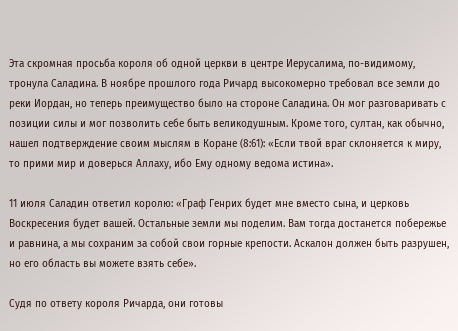Эта скромная просьба короля об одной церкви в центре Иерусалима, по-видимому, тронула Саладина. В ноябре прошлого года Ричард высокомерно требовал все земли до реки Иордан, но теперь преимущество было на стороне Саладина. Он мог разговаривать с позиции силы и мог позволить себе быть великодушным. Кроме того, султан, как обычно, нашел подтверждение своим мыслям в Коране (8:61): «Если твой враг склоняется к миру, то прими мир и доверься Аллаху, ибо Ему одному ведома истина».

11 июля Саладин ответил королю: «Граф Генрих будет мне вместо сына, и церковь Воскресения будет вашей. Остальные земли мы поделим. Вам тогда достанется побережье и равнина, а мы сохраним за собой свои горные крепости. Аскалон должен быть разрушен, но его область вы можете взять себе».

Судя по ответу короля Ричарда, они готовы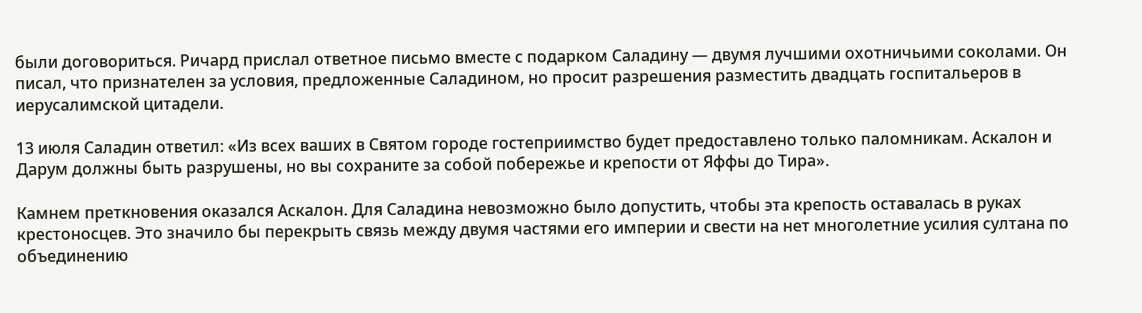были договориться. Ричард прислал ответное письмо вместе с подарком Саладину — двумя лучшими охотничьими соколами. Он писал, что признателен за условия, предложенные Саладином, но просит разрешения разместить двадцать госпитальеров в иерусалимской цитадели.

13 июля Саладин ответил: «Из всех ваших в Святом городе гостеприимство будет предоставлено только паломникам. Аскалон и Дарум должны быть разрушены, но вы сохраните за собой побережье и крепости от Яффы до Тира».

Камнем преткновения оказался Аскалон. Для Саладина невозможно было допустить, чтобы эта крепость оставалась в руках крестоносцев. Это значило бы перекрыть связь между двумя частями его империи и свести на нет многолетние усилия султана по объединению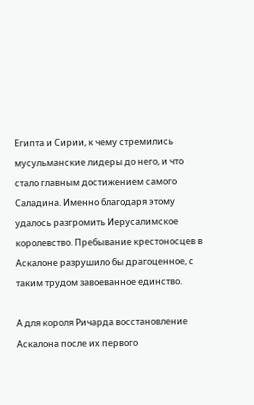Египта и Сирии, к чему стремились мусульманские лидеры до него, и что стало главным достижением самого Саладина. Именно благодаря этому удалось разгромить Иерусалимское королевство. Пребывание крестоносцев в Аскалоне разрушило бы драгоценное, с таким трудом завоеванное единство.

А для короля Ричарда восстановление Аскалона после их первого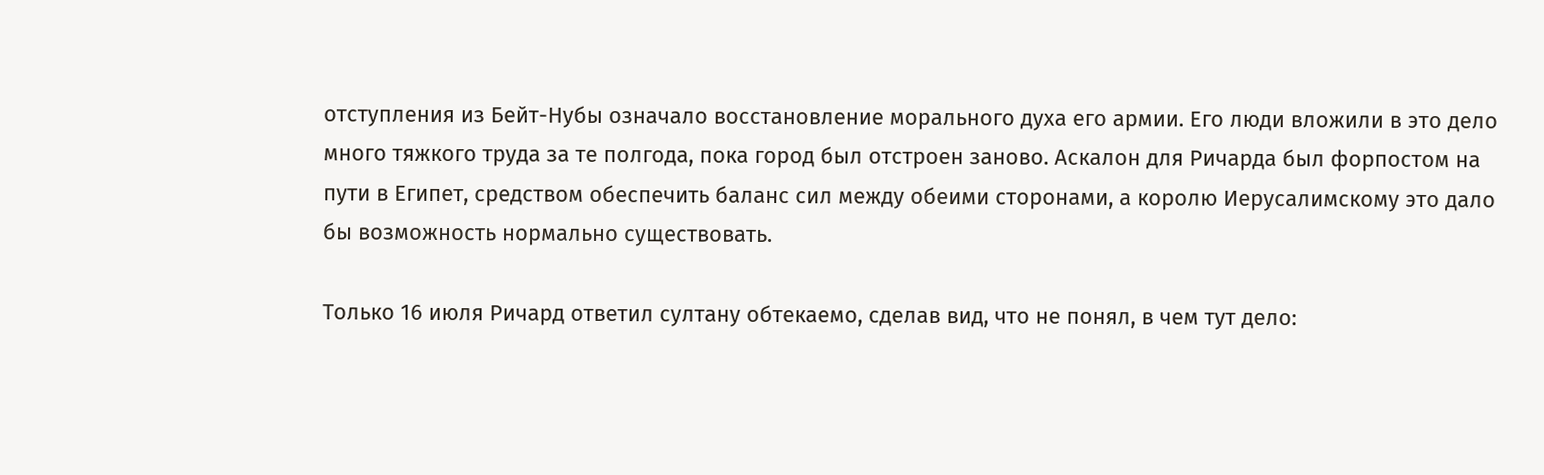отступления из Бейт-Нубы означало восстановление морального духа его армии. Его люди вложили в это дело много тяжкого труда за те полгода, пока город был отстроен заново. Аскалон для Ричарда был форпостом на пути в Египет, средством обеспечить баланс сил между обеими сторонами, а королю Иерусалимскому это дало бы возможность нормально существовать.

Только 16 июля Ричард ответил султану обтекаемо, сделав вид, что не понял, в чем тут дело: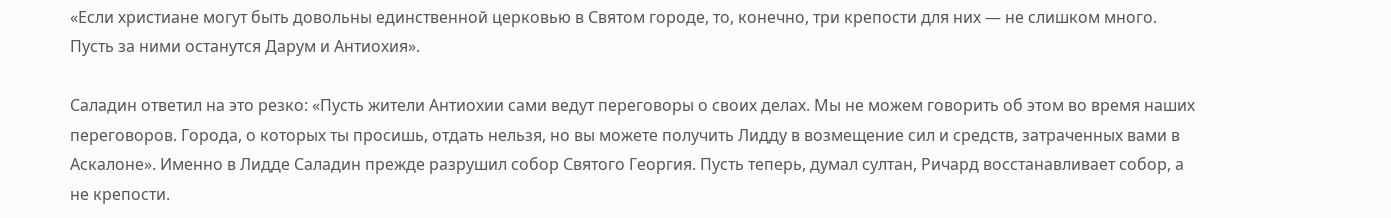«Если христиане могут быть довольны единственной церковью в Святом городе, то, конечно, три крепости для них — не слишком много. Пусть за ними останутся Дарум и Антиохия».

Саладин ответил на это резко: «Пусть жители Антиохии сами ведут переговоры о своих делах. Мы не можем говорить об этом во время наших переговоров. Города, о которых ты просишь, отдать нельзя, но вы можете получить Лидду в возмещение сил и средств, затраченных вами в Аскалоне». Именно в Лидде Саладин прежде разрушил собор Святого Георгия. Пусть теперь, думал султан, Ричард восстанавливает собор, а не крепости.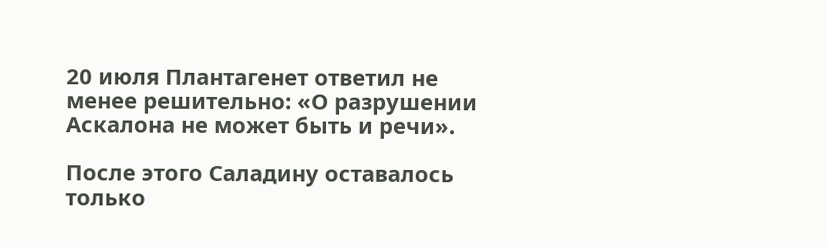20 июля Плантагенет ответил не менее решительно: «О разрушении Аскалона не может быть и речи».

После этого Саладину оставалось только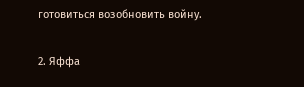готовиться возобновить войну.

2. Яффа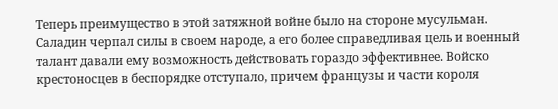Теперь преимущество в этой затяжной войне было на стороне мусульман. Саладин черпал силы в своем народе, а его более справедливая цель и военный талант давали ему возможность действовать гораздо эффективнее. Войско крестоносцев в беспорядке отступало, причем французы и части короля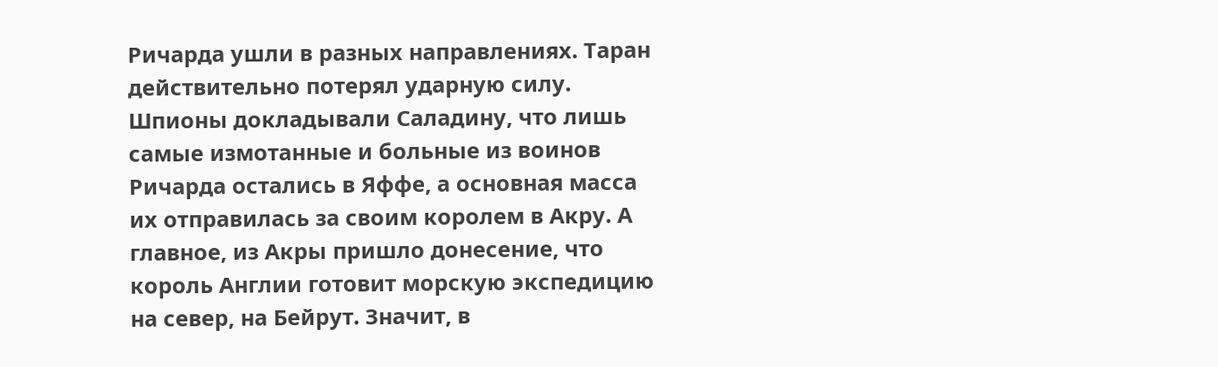Ричарда ушли в разных направлениях. Таран действительно потерял ударную силу. Шпионы докладывали Саладину, что лишь самые измотанные и больные из воинов Ричарда остались в Яффе, а основная масса их отправилась за своим королем в Акру. А главное, из Акры пришло донесение, что король Англии готовит морскую экспедицию на север, на Бейрут. Значит, в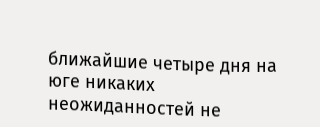ближайшие четыре дня на юге никаких неожиданностей не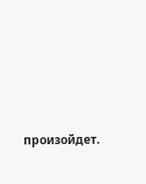произойдет.